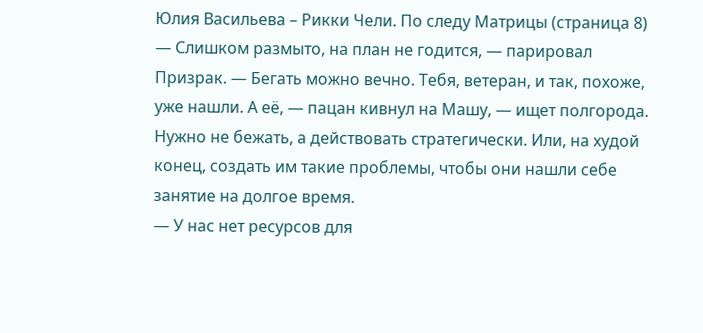Юлия Васильева – Рикки Чели. По следу Матрицы (страница 8)
— Слишком размыто, на план не годится, — парировал Призрак. — Бегать можно вечно. Тебя, ветеран, и так, похоже, уже нашли. А её, — пацан кивнул на Машу, — ищет полгорода. Нужно не бежать, а действовать стратегически. Или, на худой конец, создать им такие проблемы, чтобы они нашли себе занятие на долгое время.
— У нас нет ресурсов для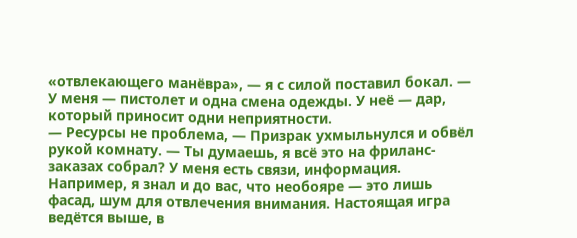«отвлекающего манёвра», — я с силой поставил бокал. — У меня — пистолет и одна смена одежды. У неё — дар, который приносит одни неприятности.
— Ресурсы не проблема, — Призрак ухмыльнулся и обвёл рукой комнату. — Ты думаешь, я всё это на фриланс-заказах собрал? У меня есть связи, информация. Например, я знал и до вас, что необояре — это лишь фасад, шум для отвлечения внимания. Настоящая игра ведётся выше, в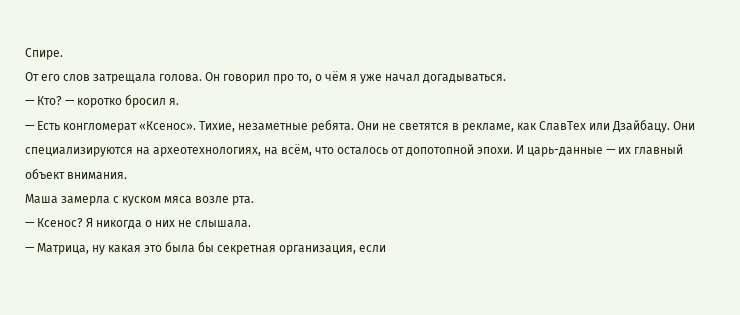Спире.
От его слов затрещала голова. Он говорил про то, о чём я уже начал догадываться.
— Кто? — коротко бросил я.
— Есть конгломерат «Ксенос». Тихие, незаметные ребята. Они не светятся в рекламе, как СлавТех или Дзайбацу. Они специализируются на археотехнологиях, на всём, что осталось от допотопной эпохи. И царь-данные — их главный объект внимания.
Маша замерла с куском мяса возле рта.
— Ксенос? Я никогда о них не слышала.
— Матрица, ну какая это была бы секретная организация, если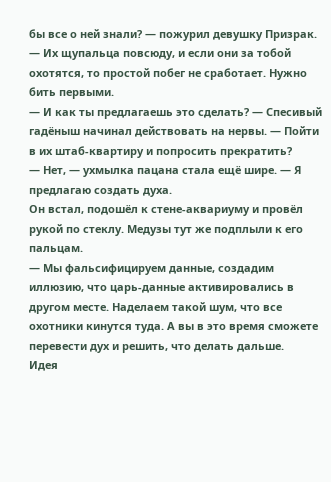бы все о ней знали? — пожурил девушку Призрак. — Их щупальца повсюду, и если они за тобой охотятся, то простой побег не сработает. Нужно бить первыми.
— И как ты предлагаешь это сделать? — Спесивый гадёныш начинал действовать на нервы. — Пойти в их штаб-квартиру и попросить прекратить?
— Нет, — ухмылка пацана стала ещё шире. — Я предлагаю создать духа.
Он встал, подошёл к стене-аквариуму и провёл рукой по стеклу. Медузы тут же подплыли к его пальцам.
— Мы фальсифицируем данные, создадим иллюзию, что царь-данные активировались в другом месте. Наделаем такой шум, что все охотники кинутся туда. А вы в это время сможете перевести дух и решить, что делать дальше.
Идея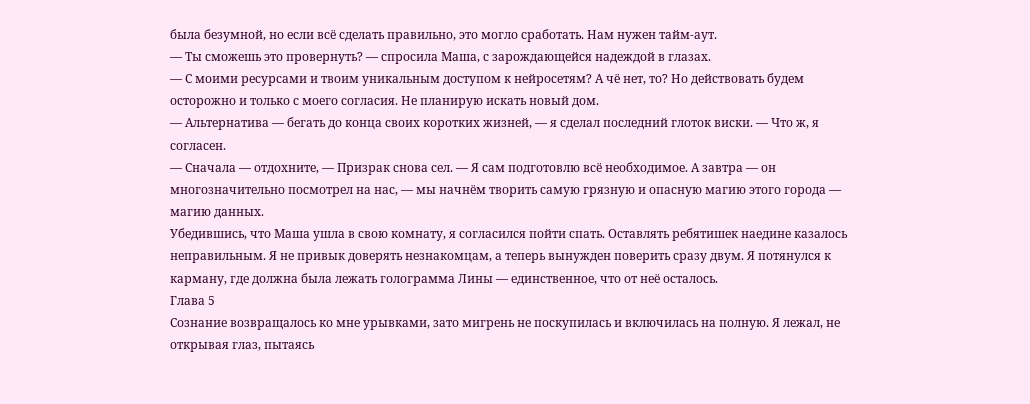была безумной, но если всё сделать правильно, это могло сработать. Нам нужен тайм-аут.
— Ты сможешь это провернуть? — спросила Маша, с зарождающейся надеждой в глазах.
— С моими ресурсами и твоим уникальным доступом к нейросетям? А чё нет, то? Но действовать будем осторожно и только с моего согласия. Не планирую искать новый дом.
— Альтернатива — бегать до конца своих коротких жизней, — я сделал последний глоток виски. — Что ж, я согласен.
— Сначала — отдохните, — Призрак снова сел. — Я сам подготовлю всё необходимое. А завтра — он многозначительно посмотрел на нас, — мы начнём творить самую грязную и опасную магию этого города — магию данных.
Убедившись, что Маша ушла в свою комнату, я согласился пойти спать. Оставлять ребятишек наедине казалось неправильным. Я не привык доверять незнакомцам, а теперь вынужден поверить сразу двум. Я потянулся к карману, где должна была лежать голограмма Лины — единственное, что от неё осталось.
Глава 5
Сознание возвращалось ко мне урывками, зато мигрень не поскупилась и включилась на полную. Я лежал, не открывая глаз, пытаясь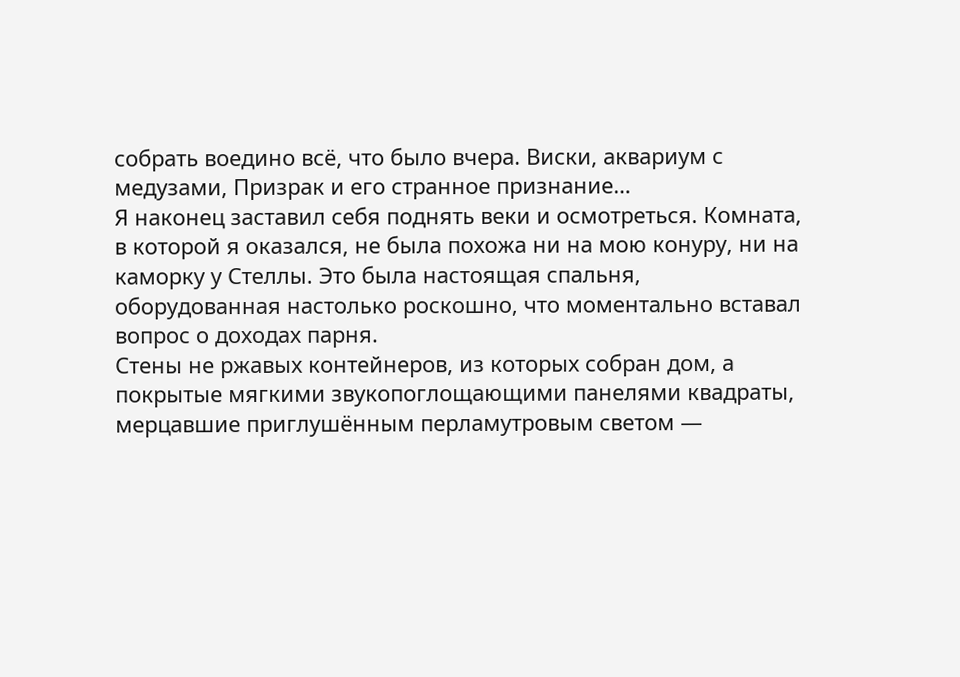собрать воедино всё, что было вчера. Виски, аквариум с медузами, Призрак и его странное признание…
Я наконец заставил себя поднять веки и осмотреться. Комната, в которой я оказался, не была похожа ни на мою конуру, ни на каморку у Стеллы. Это была настоящая спальня, оборудованная настолько роскошно, что моментально вставал вопрос о доходах парня.
Стены не ржавых контейнеров, из которых собран дом, а покрытые мягкими звукопоглощающими панелями квадраты, мерцавшие приглушённым перламутровым светом —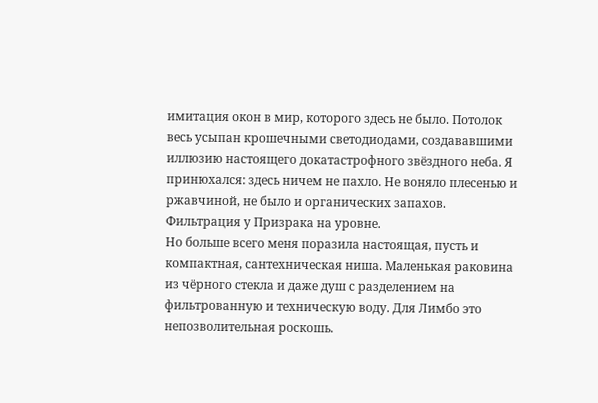имитация окон в мир, которого здесь не было. Потолок весь усыпан крошечными светодиодами, создававшими иллюзию настоящего докатастрофного звёздного неба. Я принюхался: здесь ничем не пахло. Не воняло плесенью и ржавчиной, не было и органических запахов. Фильтрация у Призрака на уровне.
Но больше всего меня поразила настоящая, пусть и компактная, сантехническая ниша. Маленькая раковина из чёрного стекла и даже душ с разделением на фильтрованную и техническую воду. Для Лимбо это непозволительная роскошь.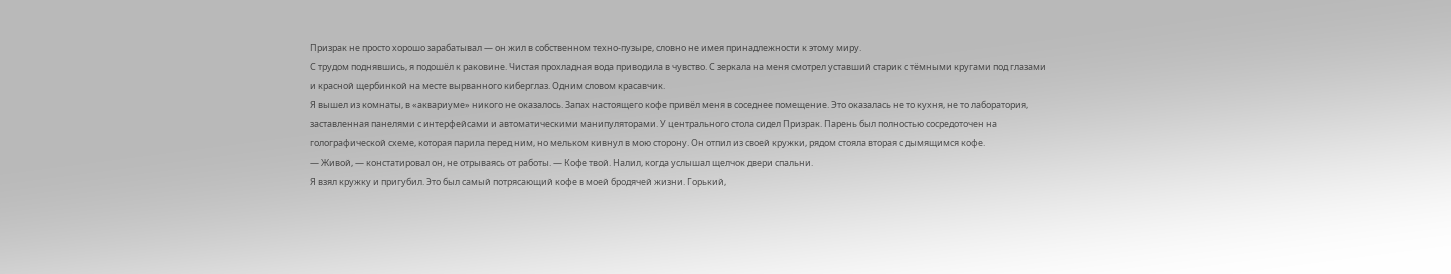Призрак не просто хорошо зарабатывал — он жил в собственном техно-пузыре, словно не имея принадлежности к этому миру.
С трудом поднявшись, я подошёл к раковине. Чистая прохладная вода приводила в чувство. С зеркала на меня смотрел уставший старик с тёмными кругами под глазами и красной щербинкой на месте вырванного киберглаз. Одним словом красавчик.
Я вышел из комнаты, в «аквариуме» никого не оказалось. Запах настоящего кофе привёл меня в соседнее помещение. Это оказалась не то кухня, не то лаборатория, заставленная панелями с интерфейсами и автоматическими манипуляторами. У центрального стола сидел Призрак. Парень был полностью сосредоточен на голографической схеме, которая парила перед ним, но мельком кивнул в мою сторону. Он отпил из своей кружки, рядом стояла вторая с дымящимся кофе.
— Живой, — констатировал он, не отрываясь от работы. — Кофе твой. Налил, когда услышал щелчок двери спальни.
Я взял кружку и пригубил. Это был самый потрясающий кофе в моей бродячей жизни. Горький,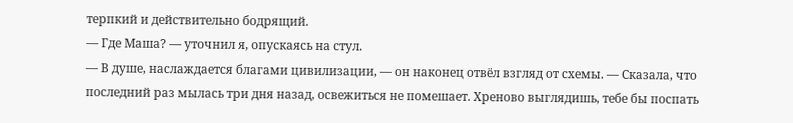терпкий и действительно бодрящий.
— Где Маша? — уточнил я, опускаясь на стул.
— В душе, наслаждается благами цивилизации, — он наконец отвёл взгляд от схемы. — Сказала, что последний раз мылась три дня назад, освежиться не помешает. Хреново выглядишь, тебе бы поспать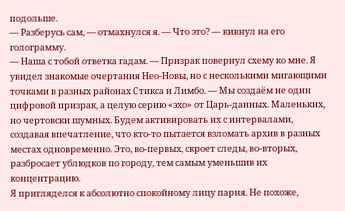подольше.
— Разберусь сам, — отмахнулся я. — Что это? — кивнул на его голограмму.
— Наша с тобой ответка гадам. — Призрак повернул схему ко мне. Я увидел знакомые очертания Нео-Новы, но с несколькими мигающими точками в разных районах Стикса и Лимбо. — Мы создаём не один цифровой призрак, а целую серию «эхо» от Царь-данных. Маленьких, но чертовски шумных. Будем активировать их с интервалами, создавая впечатление, что кто-то пытается взломать архив в разных местах одновременно. Это, во-первых, скроет следы, во-вторых, разбросает ублюдков по городу, тем самым уменьшив их концентрацию.
Я пригляделся к абсолютно спокойному лицу парня. Не похоже,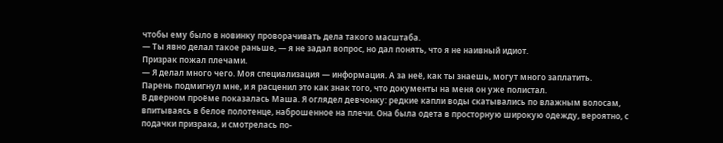чтобы ему было в новинку проворачивать дела такого масштаба.
— Ты явно делал такое раньше, — я не задал вопрос, но дал понять, что я не наивный идиот.
Призрак пожал плечами.
— Я делал много чего. Моя специализация — информация. А за неё, как ты знаешь, могут много заплатить.
Парень подмигнул мне, и я расценил это как знак того, что документы на меня он уже полистал.
В дверном проёме показалась Маша. Я оглядел девчонку: редкие капли воды скатывались по влажным волосам, впитываясь в белое полотенце, наброшенное на плечи. Она была одета в просторную широкую одежду, вероятно, с подачки призрака, и смотрелась по-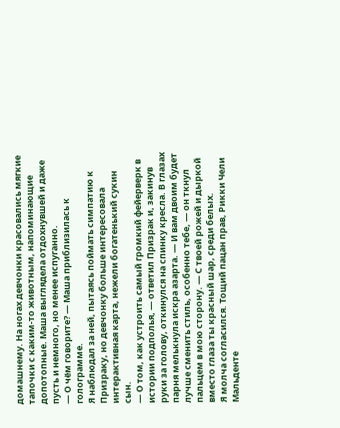домашнему. На ногах девчонки красовались мягкие тапочки с каким-то животным, напоминающие допотопные. Маша выглядела отдохнувшей и даже пусть и немного, но менее испуганно.
— О чём говорите? — Маша приблизилась к голограмме.
Я наблюдал за ней, пытаясь поймать симпатию к Призраку, но девчонку больше интересовала интерактивная карта, нежели богатенький сукин сын.
— О том, как устроить самый громкий фейерверк в истории подполья, — ответил Призрак и, закинув руки за голову, откинулся на спинку кресла. В глазах парня мелькнула искра азарта. — И вам двоим будет лучше сменить стиль, особенно тебе, — он ткнул пальцем в мою сторону. — С твоей рожей и дыркой вместо глаза ты красный шар, среди белых.
Я молча согласился. Тощий пацан прав, Рикки Чели Мальденте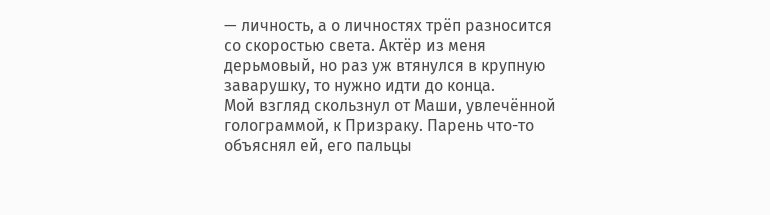— личность, а о личностях трёп разносится со скоростью света. Актёр из меня дерьмовый, но раз уж втянулся в крупную заварушку, то нужно идти до конца.
Мой взгляд скользнул от Маши, увлечённой голограммой, к Призраку. Парень что-то объяснял ей, его пальцы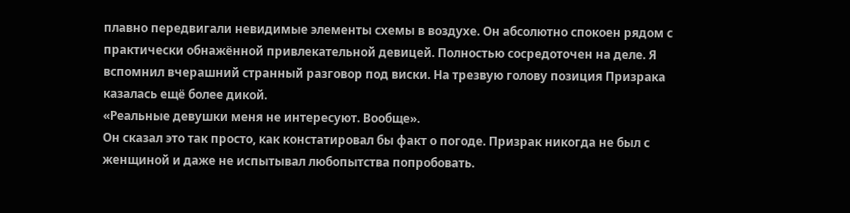плавно передвигали невидимые элементы схемы в воздухе. Он абсолютно спокоен рядом с практически обнажённой привлекательной девицей. Полностью сосредоточен на деле. Я вспомнил вчерашний странный разговор под виски. На трезвую голову позиция Призрака казалась ещё более дикой.
«Реальные девушки меня не интересуют. Вообще».
Он сказал это так просто, как констатировал бы факт о погоде. Призрак никогда не был с женщиной и даже не испытывал любопытства попробовать.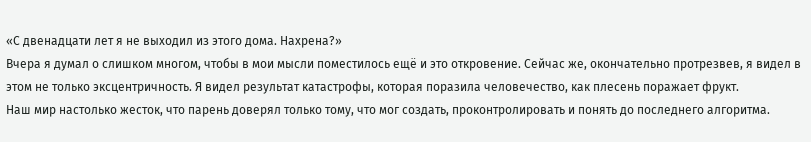«С двенадцати лет я не выходил из этого дома. Нахрена?»
Вчера я думал о слишком многом, чтобы в мои мысли поместилось ещё и это откровение. Сейчас же, окончательно протрезвев, я видел в этом не только эксцентричность. Я видел результат катастрофы, которая поразила человечество, как плесень поражает фрукт.
Наш мир настолько жесток, что парень доверял только тому, что мог создать, проконтролировать и понять до последнего алгоритма.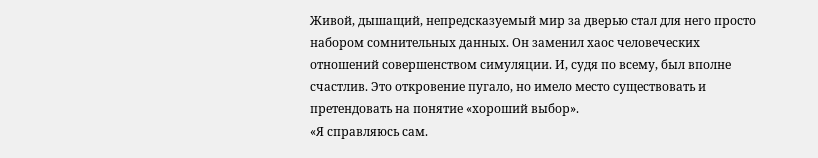Живой, дышащий, непредсказуемый мир за дверью стал для него просто набором сомнительных данных. Он заменил хаос человеческих отношений совершенством симуляции. И, судя по всему, был вполне счастлив. Это откровение пугало, но имело место существовать и претендовать на понятие «хороший выбор».
«Я справляюсь сам.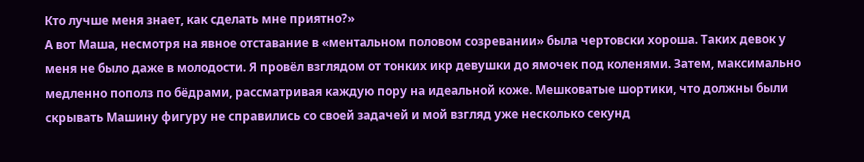Кто лучше меня знает, как сделать мне приятно?»
А вот Маша, несмотря на явное отставание в «ментальном половом созревании» была чертовски хороша. Таких девок у меня не было даже в молодости. Я провёл взглядом от тонких икр девушки до ямочек под коленями. Затем, максимально медленно пополз по бёдрами, рассматривая каждую пору на идеальной коже. Мешковатые шортики, что должны были скрывать Машину фигуру не справились со своей задачей и мой взгляд уже несколько секунд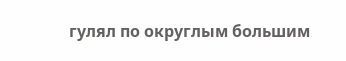гулял по округлым большим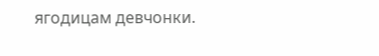ягодицам девчонки.